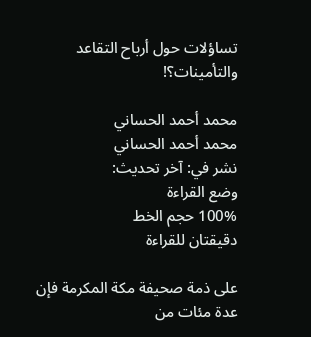تساؤلات حول أرباح التقاعد والتأمينات؟!

محمد أحمد الحساني
محمد أحمد الحساني
نشر في: آخر تحديث:
وضع القراءة
100% حجم الخط
دقيقتان للقراءة

على ذمة صحيفة مكة المكرمة فإن عدة مئات من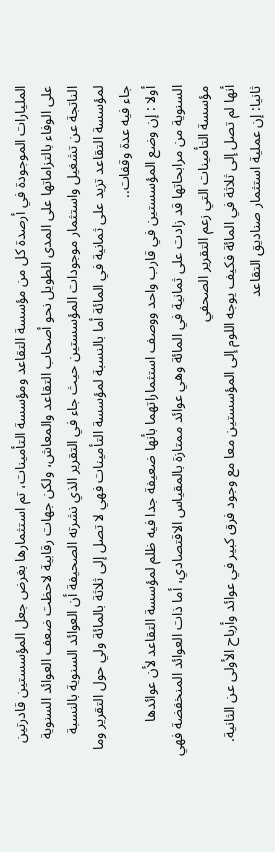المليارات الموجودة في أرصدة كل من مؤسسة التقاعد ومؤسسة التأمينات، تم استثمارها بغرض جعل المؤسستين قادرتين على الوفاء بالتزاماتها على المدى الطويل نحو أصحاب التقاعد والمعاش، ولكن جهات رقابية لاحظت ضعف العوائد السنوية الناتجة عن تشغيل واستثمار موجودات المؤسستين حيث جاء في التقرير الذي نشرته الصحيفة أن العوائد السنوية بالنسبة لمؤسسة التقاعد تزيد على ثمانية في المائة أما بالنسبة لمؤسسة التأمينات فهي لا تصل إلى ثلاثة بالمائة ولي حول التقرير وما جاء فيه عدة وقفات..
أولا : إن وضع المؤسستين في قارب واحد ووصف استثماراتهما بأنها ضعيفة جدا فيه ظلم لمؤسسة التقاعد لأن عوائدها السنوية من مرابحاتها قد زادت على ثمانية في المائة وهي عوائد ممتازة بالمقياس الاقتصادي، أما ذات العوائد المنخفضة فهي مؤسسة التأمينات التي زعم التقرير الصحفي
أنها لم تصل إلى ثلاثة في المائة فكيف يوجه اللوم إلى المؤسستين معا مع وجود فرق كبير في عوائد وأرباح الأولى عن الثانية.
ثانيا: إن عملية استثمار صناديق التقاعد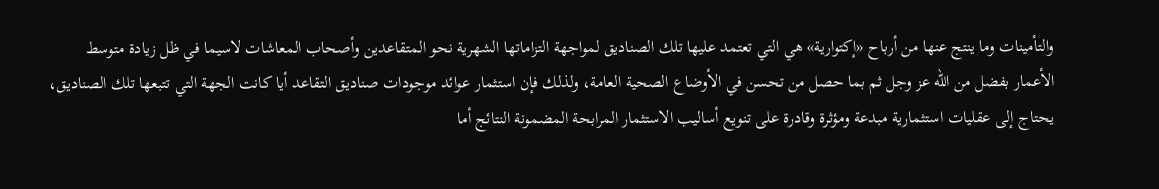والتأمينات وما ينتج عنها من أرباح «إكتوارية» هي التي تعتمد عليها تلك الصناديق لمواجهة التزاماتها الشهرية نحو المتقاعدين وأصحاب المعاشات لاسيما في ظل زيادة متوسط الأعمار بفضل من الله عز وجل ثم بما حصل من تحسن في الأوضاع الصحية العامة، ولذلك فإن استثمار عوائد موجودات صناديق التقاعد أيا كانت الجهة التي تتبعها تلك الصناديق، يحتاج إلى عقليات استثمارية مبدعة ومؤثرة وقادرة على تنويع أساليب الاستثمار المرابحة المضمونة النتائج أما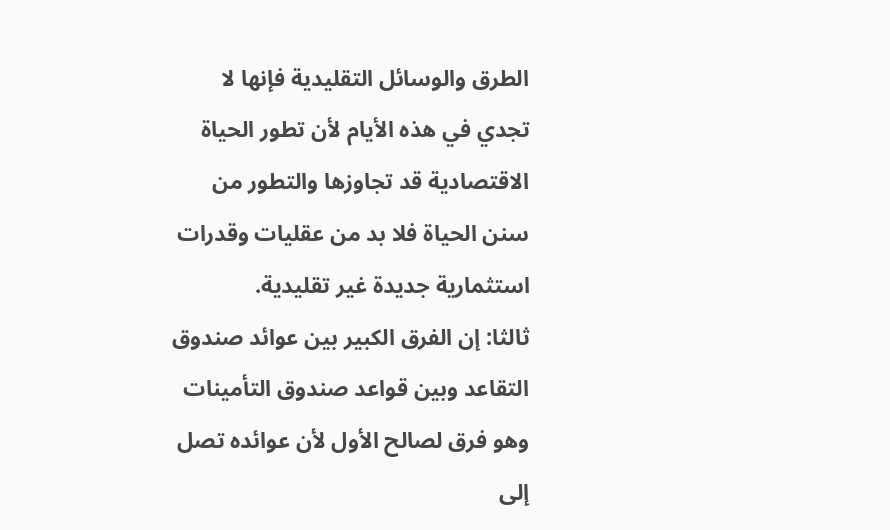الطرق والوسائل التقليدية فإنها لا تجدي في هذه الأيام لأن تطور الحياة الاقتصادية قد تجاوزها والتطور من سنن الحياة فلا بد من عقليات وقدرات استثمارية جديدة غير تقليدية.
ثالثا: إن الفرق الكبير بين عوائد صندوق التقاعد وبين قواعد صندوق التأمينات وهو فرق لصالح الأول لأن عوائده تصل إلى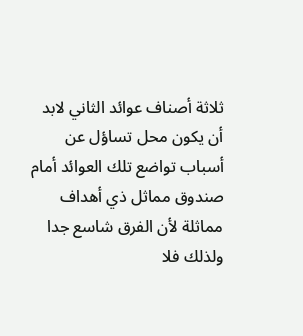ثلاثة أصناف عوائد الثاني لابد أن يكون محل تساؤل عن أسباب تواضع تلك العوائد أمام صندوق مماثل ذي أهداف مماثلة لأن الفرق شاسع جدا ولذلك فلا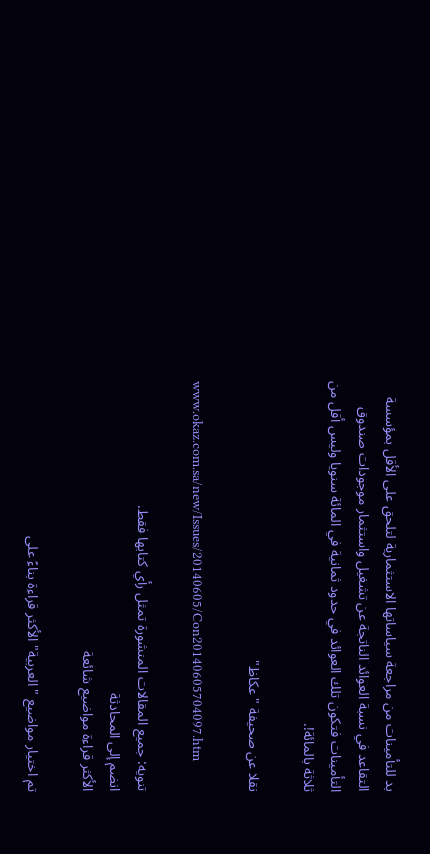بد للتأمينات من مراجعة سياساتها الاستثمارية لتلحق على الأقل بمؤسسة التقاعد في نسبة العوائد الناتجة عن تشغيل واستثمار موجودات صندوق التأمينات فتكون تلك العوائد في حدود ثمانية في المائة سنويا وليس أقل من ثلاثة بالمائة!.

نقلا عن صحيفة "عكاظ"

www.okaz.com.sa/new/Issues/20140605/Con20140605704097.htm

تنويه: جميع المقالات المنشورة تمثل رأي كتابها فقط.
انضم إلى المحادثة
الأكثر قراءة مواضيع شائعة

تم اختيار مواضيع "العربية" الأكثر قراءة بناءً على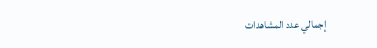إجمالي عدد المشاهدات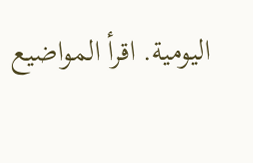اليومية. اقرأ المواضيع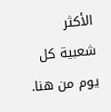الأكثر شعبية كل يوم من هنا.